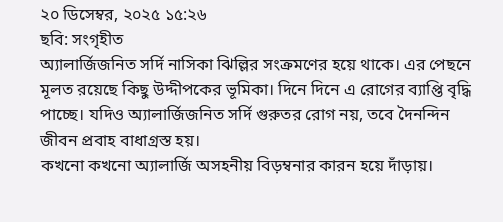২০ ডিসেম্বর, ২০২৫ ১৫:২৬
ছবি: সংগৃহীত
অ্যালার্জিজনিত সর্দি নাসিকা ঝিল্লির সংক্রমণের হয়ে থাকে। এর পেছনে মূলত রয়েছে কিছু উদ্দীপকের ভূমিকা। দিনে দিনে এ রোগের ব্যাপ্তি বৃদ্ধি পাচ্ছে। যদিও অ্যালার্জিজনিত সর্দি গুরুতর রোগ নয়, তবে দৈনন্দিন জীবন প্রবাহ বাধাগ্রস্ত হয়।
কখনো কখনো অ্যালার্জি অসহনীয় বিড়ম্বনার কারন হয়ে দাঁড়ায়।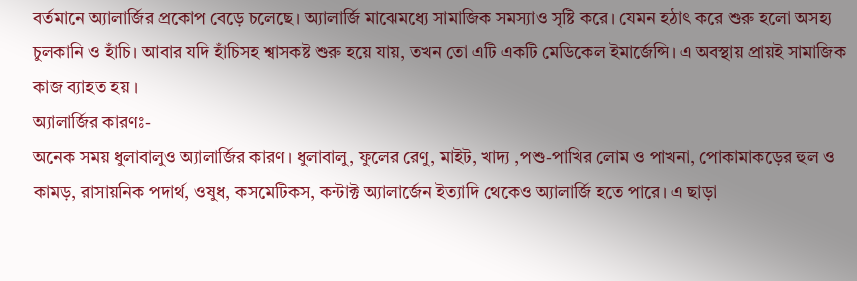বর্তমানে অ্যালার্জির প্রকোপ বেড়ে চলেছে। অ্যালার্জি মাঝেমধ্যে সামাজিক সমস্যাও সৃষ্টি করে। যেমন হঠাৎ করে শুরু হলো অসহ্য চুলকানি ও হাঁচি। আবার যদি হাঁচিসহ শ্বাসকষ্ট শুরু হয়ে যায়, তখন তো এটি একটি মেডিকেল ইমার্জেন্সি। এ অবস্থায় প্রায়ই সামাজিক কাজ ব্যাহত হয় ।
অ্যালার্জির কারণঃ-
অনেক সময় ধুলাবালুও অ্যালার্জির কারণ। ধুলাবালু, ফুলের রেণু, মাইট, খাদ্য ,পশু-পাখির লোম ও পাখনা, পোকামাকড়ের হুল ও কামড়, রাসায়নিক পদার্থ, ওষুধ, কসমেটিকস, কন্টাক্ট অ্যালার্জেন ইত্যাদি থেকেও অ্যালার্জি হতে পারে। এ ছাড়া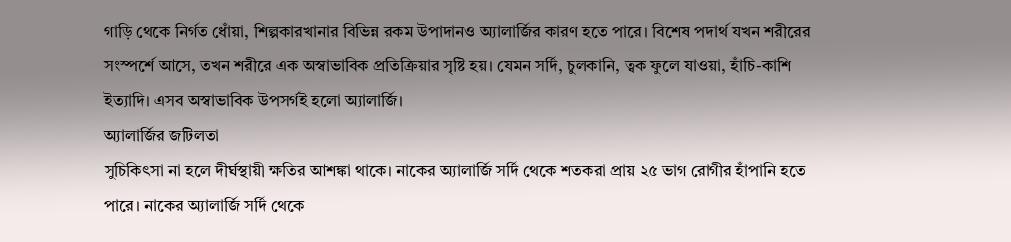গাড়ি থেকে নির্গত ধোঁয়া, শিল্পকারখানার বিভিন্ন রকম উপাদানও অ্যালার্জির কারণ হতে পারে। বিশেষ পদার্থ যখন শরীরের সংস্পর্শে আসে, তখন শরীরে এক অস্বাভাবিক প্রতিক্রিয়ার সৃষ্টি হয়। যেমন সর্দি, চুলকানি, ত্বক ফুলে যাওয়া, হাঁচি-কাশি ইত্যাদি। এসব অস্বাভাবিক উপসর্গই হলো অ্যালার্জি।
অ্যালার্জির জটিলতা
সুচিকিৎসা না হলে দীর্ঘস্থায়ী ক্ষতির আশঙ্কা থাকে। নাকের অ্যালার্জি সর্দি থেকে শতকরা প্রায় ২৫ ভাগ রোগীর হাঁপানি হতে পারে। নাকের অ্যালার্জি সর্দি থেকে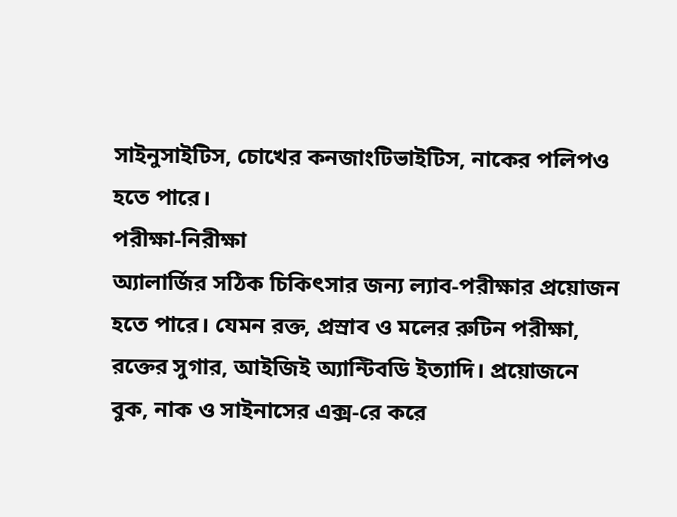সাইনুসাইটিস, চোখের কনজাংটিভাইটিস, নাকের পলিপও হতে পারে।
পরীক্ষা-নিরীক্ষা
অ্যালার্জির সঠিক চিকিৎসার জন্য ল্যাব-পরীক্ষার প্রয়োজন হতে পারে। যেমন রক্ত, প্রস্রাব ও মলের রুটিন পরীক্ষা, রক্তের সুগার, আইজিই অ্যান্টিবডি ইত্যাদি। প্রয়োজনে বুক, নাক ও সাইনাসের এক্স-রে করে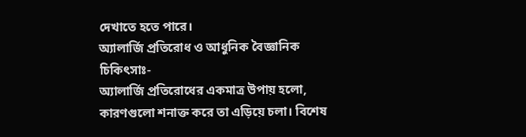দেখাতে হতে পারে।
অ্যালার্জি প্রতিরোধ ও আধুনিক বৈজ্ঞানিক চিকিৎসাঃ-
অ্যালার্জি প্রতিরোধের একমাত্র উপায় হলো, কারণগুলো শনাক্ত করে তা এড়িয়ে চলা। বিশেষ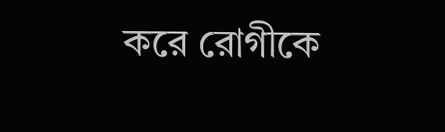করে রোগীকে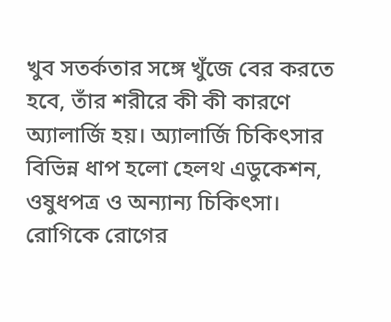খুব সতর্কতার সঙ্গে খুঁজে বের করতে হবে, তাঁর শরীরে কী কী কারণে অ্যালার্জি হয়। অ্যালার্জি চিকিৎসার বিভিন্ন ধাপ হলো হেলথ এডুকেশন, ওষুধপত্র ও অন্যান্য চিকিৎসা।
রোগিকে রোগের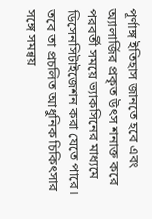পূর্ণাঙ্গ ইতিহাস জানতে হবে এবং অ্যালার্জির প্রকৃত উৎস শনাক্ত করে পরবর্তী সময়ে ভ্যাকসিনের মাধ্যমে ডিসেনসিটাইজেশন করা যেতে পারে। তবে তা প্রচলিত আধুনিক চিকিৎসার সঙ্গে সমন্বয়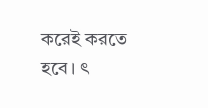করেই করতে হবে। ৎ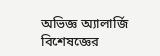অভিজ্ঞ অ্যালার্জি বিশেষজ্ঞের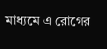মাধ্যমে এ রোগের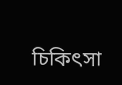চিকিৎসা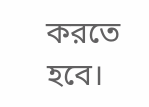করতে হবে।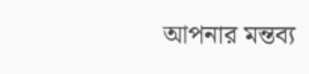আপনার মন্তব্য